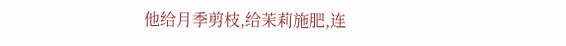他给月季剪枝,给茉莉施肥,连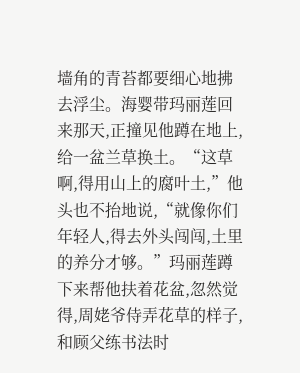墙角的青苔都要细心地拂去浮尘。海婴带玛丽莲回来那天,正撞见他蹲在地上,给一盆兰草换土。“这草啊,得用山上的腐叶土,”他头也不抬地说,“就像你们年轻人,得去外头闯闯,土里的养分才够。”玛丽莲蹲下来帮他扶着花盆,忽然觉得,周姥爷侍弄花草的样子,和顾父练书法时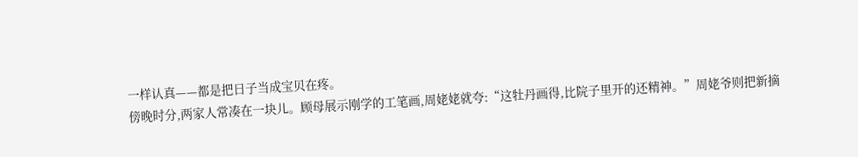一样认真——都是把日子当成宝贝在疼。
傍晚时分,两家人常凑在一块儿。顾母展示刚学的工笔画,周姥姥就夸:“这牡丹画得,比院子里开的还精神。”周姥爷则把新摘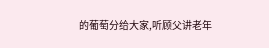的葡萄分给大家,听顾父讲老年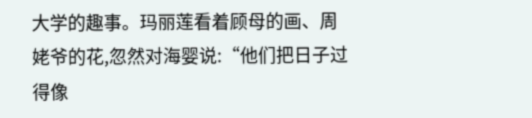大学的趣事。玛丽莲看着顾母的画、周姥爷的花,忽然对海婴说:“他们把日子过得像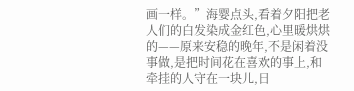画一样。”海婴点头,看着夕阳把老人们的白发染成金红色,心里暖烘烘的——原来安稳的晚年,不是闲着没事做,是把时间花在喜欢的事上,和牵挂的人守在一块儿,日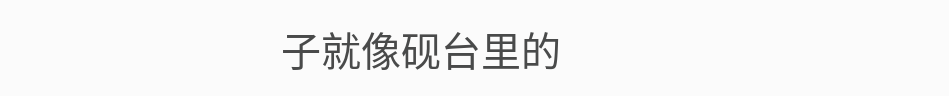子就像砚台里的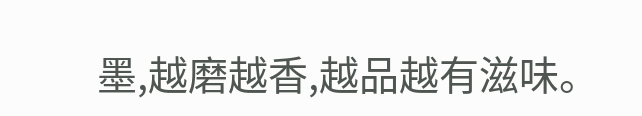墨,越磨越香,越品越有滋味。